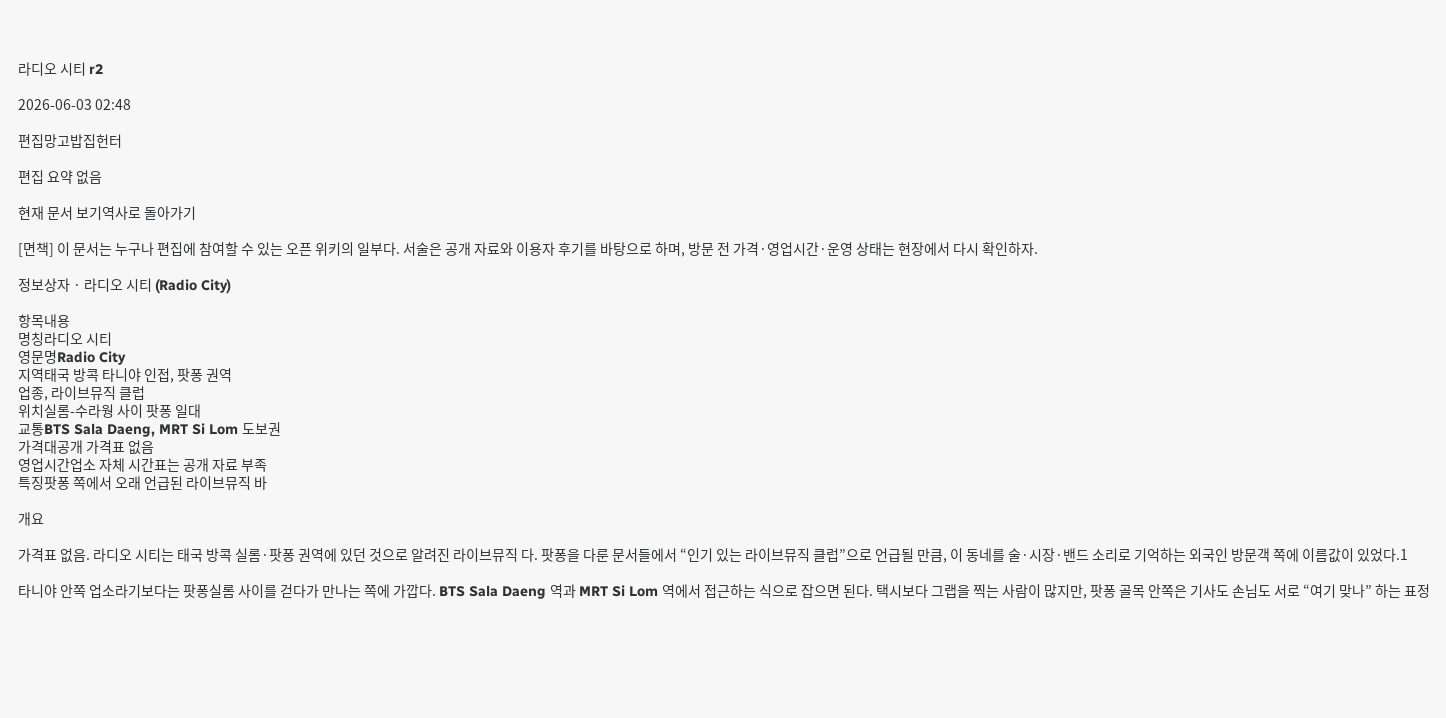라디오 시티 r2

2026-06-03 02:48

편집망고밥집헌터

편집 요약 없음

현재 문서 보기역사로 돌아가기

[면책] 이 문서는 누구나 편집에 참여할 수 있는 오픈 위키의 일부다. 서술은 공개 자료와 이용자 후기를 바탕으로 하며, 방문 전 가격·영업시간·운영 상태는 현장에서 다시 확인하자.

정보상자 · 라디오 시티 (Radio City)

항목내용
명칭라디오 시티
영문명Radio City
지역태국 방콕 타니야 인접, 팟퐁 권역
업종, 라이브뮤직 클럽
위치실롬-수라웡 사이 팟퐁 일대
교통BTS Sala Daeng, MRT Si Lom 도보권
가격대공개 가격표 없음
영업시간업소 자체 시간표는 공개 자료 부족
특징팟퐁 쪽에서 오래 언급된 라이브뮤직 바

개요

가격표 없음. 라디오 시티는 태국 방콕 실롬·팟퐁 권역에 있던 것으로 알려진 라이브뮤직 다. 팟퐁을 다룬 문서들에서 “인기 있는 라이브뮤직 클럽”으로 언급될 만큼, 이 동네를 술·시장·밴드 소리로 기억하는 외국인 방문객 쪽에 이름값이 있었다.1

타니야 안쪽 업소라기보다는 팟퐁실롬 사이를 걷다가 만나는 쪽에 가깝다. BTS Sala Daeng 역과 MRT Si Lom 역에서 접근하는 식으로 잡으면 된다. 택시보다 그랩을 찍는 사람이 많지만, 팟퐁 골목 안쪽은 기사도 손님도 서로 “여기 맞나” 하는 표정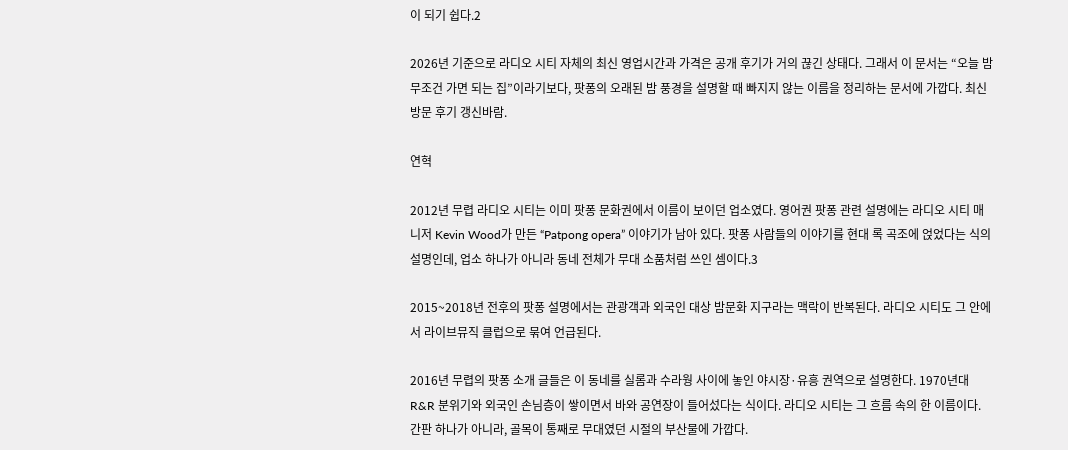이 되기 쉽다.2

2026년 기준으로 라디오 시티 자체의 최신 영업시간과 가격은 공개 후기가 거의 끊긴 상태다. 그래서 이 문서는 “오늘 밤 무조건 가면 되는 집”이라기보다, 팟퐁의 오래된 밤 풍경을 설명할 때 빠지지 않는 이름을 정리하는 문서에 가깝다. 최신 방문 후기 갱신바람.

연혁

2012년 무렵 라디오 시티는 이미 팟퐁 문화권에서 이름이 보이던 업소였다. 영어권 팟퐁 관련 설명에는 라디오 시티 매니저 Kevin Wood가 만든 “Patpong opera” 이야기가 남아 있다. 팟퐁 사람들의 이야기를 현대 록 곡조에 얹었다는 식의 설명인데, 업소 하나가 아니라 동네 전체가 무대 소품처럼 쓰인 셈이다.3

2015~2018년 전후의 팟퐁 설명에서는 관광객과 외국인 대상 밤문화 지구라는 맥락이 반복된다. 라디오 시티도 그 안에서 라이브뮤직 클럽으로 묶여 언급된다.

2016년 무렵의 팟퐁 소개 글들은 이 동네를 실롬과 수라웡 사이에 놓인 야시장·유흥 권역으로 설명한다. 1970년대 R&R 분위기와 외국인 손님층이 쌓이면서 바와 공연장이 들어섰다는 식이다. 라디오 시티는 그 흐름 속의 한 이름이다. 간판 하나가 아니라, 골목이 통째로 무대였던 시절의 부산물에 가깝다.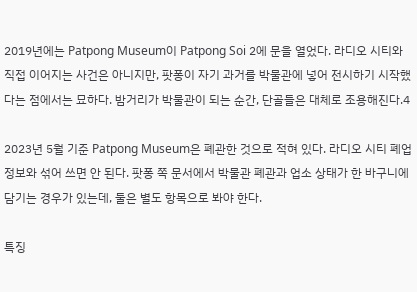2019년에는 Patpong Museum이 Patpong Soi 2에 문을 열었다. 라디오 시티와 직접 이어지는 사건은 아니지만, 팟퐁이 자기 과거를 박물관에 넣어 전시하기 시작했다는 점에서는 묘하다. 밤거리가 박물관이 되는 순간, 단골들은 대체로 조용해진다.4

2023년 5월 기준 Patpong Museum은 폐관한 것으로 적혀 있다. 라디오 시티 폐업 정보와 섞어 쓰면 안 된다. 팟퐁 쪽 문서에서 박물관 폐관과 업소 상태가 한 바구니에 담기는 경우가 있는데, 둘은 별도 항목으로 봐야 한다.

특징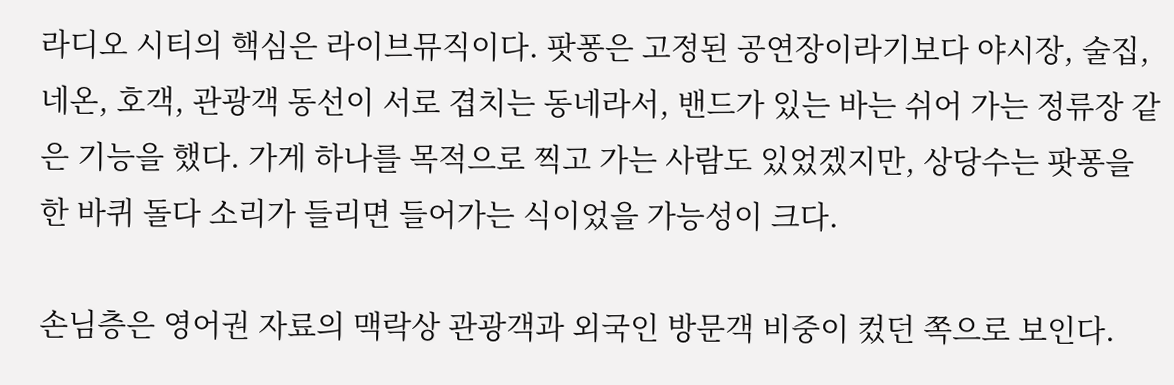라디오 시티의 핵심은 라이브뮤직이다. 팟퐁은 고정된 공연장이라기보다 야시장, 술집, 네온, 호객, 관광객 동선이 서로 겹치는 동네라서, 밴드가 있는 바는 쉬어 가는 정류장 같은 기능을 했다. 가게 하나를 목적으로 찍고 가는 사람도 있었겠지만, 상당수는 팟퐁을 한 바퀴 돌다 소리가 들리면 들어가는 식이었을 가능성이 크다.

손님층은 영어권 자료의 맥락상 관광객과 외국인 방문객 비중이 컸던 쪽으로 보인다.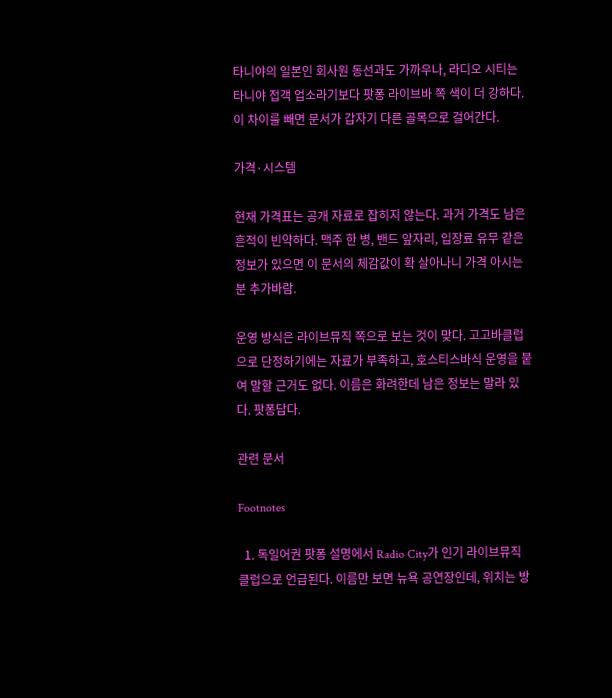타니야의 일본인 회사원 동선과도 가까우나, 라디오 시티는 타니야 접객 업소라기보다 팟퐁 라이브바 쪽 색이 더 강하다. 이 차이를 빼면 문서가 갑자기 다른 골목으로 걸어간다.

가격·시스템

현재 가격표는 공개 자료로 잡히지 않는다. 과거 가격도 남은 흔적이 빈약하다. 맥주 한 병, 밴드 앞자리, 입장료 유무 같은 정보가 있으면 이 문서의 체감값이 확 살아나니 가격 아시는 분 추가바람.

운영 방식은 라이브뮤직 쪽으로 보는 것이 맞다. 고고바클럽으로 단정하기에는 자료가 부족하고, 호스티스바식 운영을 붙여 말할 근거도 없다. 이름은 화려한데 남은 정보는 말라 있다. 팟퐁답다.

관련 문서

Footnotes

  1. 독일어권 팟퐁 설명에서 Radio City가 인기 라이브뮤직 클럽으로 언급된다. 이름만 보면 뉴욕 공연장인데, 위치는 방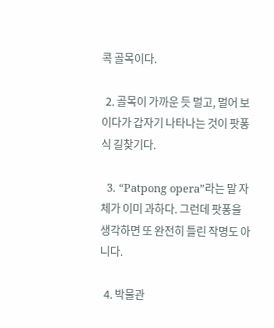콕 골목이다.

  2. 골목이 가까운 듯 멀고, 멀어 보이다가 갑자기 나타나는 것이 팟퐁식 길찾기다.

  3. “Patpong opera”라는 말 자체가 이미 과하다. 그런데 팟퐁을 생각하면 또 완전히 틀린 작명도 아니다.

  4. 박물관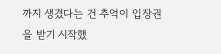까지 생겼다는 건 추억이 입장권을 받기 시작했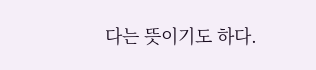다는 뜻이기도 하다.